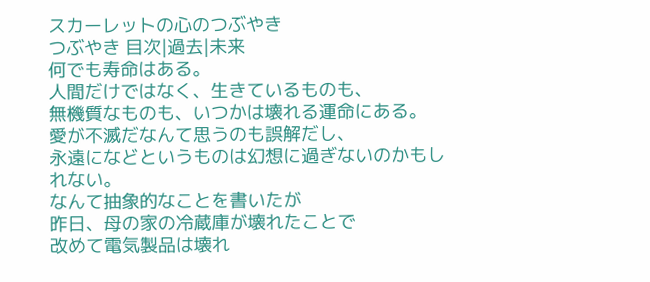スカーレットの心のつぶやき
つぶやき 目次|過去|未来
何でも寿命はある。
人間だけではなく、生きているものも、
無機質なものも、いつかは壊れる運命にある。
愛が不滅だなんて思うのも誤解だし、
永遠になどというものは幻想に過ぎないのかもしれない。
なんて抽象的なことを書いたが
昨日、母の家の冷蔵庫が壊れたことで
改めて電気製品は壊れ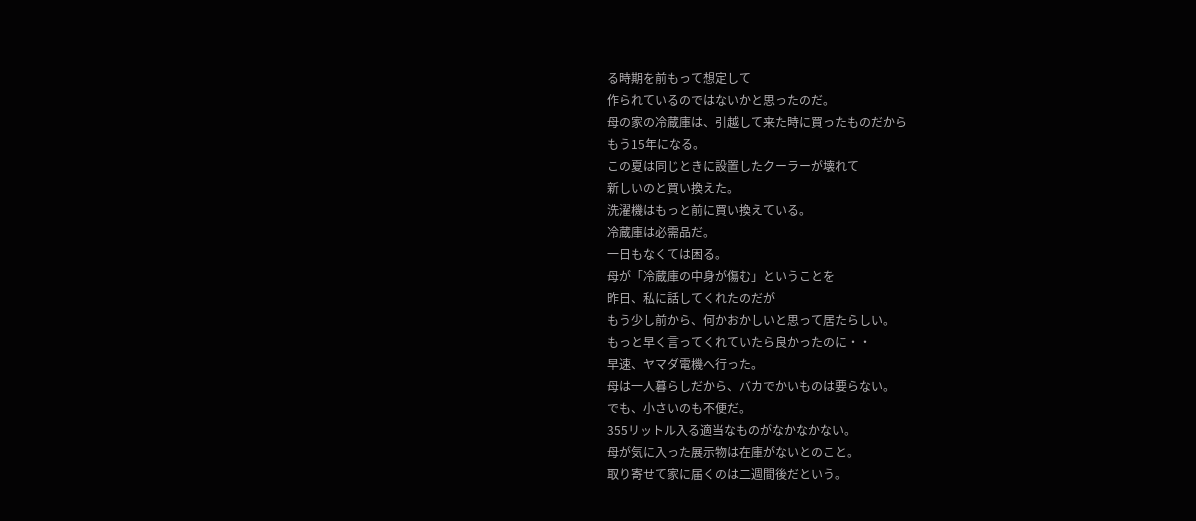る時期を前もって想定して
作られているのではないかと思ったのだ。
母の家の冷蔵庫は、引越して来た時に買ったものだから
もう15年になる。
この夏は同じときに設置したクーラーが壊れて
新しいのと買い換えた。
洗濯機はもっと前に買い換えている。
冷蔵庫は必需品だ。
一日もなくては困る。
母が「冷蔵庫の中身が傷む」ということを
昨日、私に話してくれたのだが
もう少し前から、何かおかしいと思って居たらしい。
もっと早く言ってくれていたら良かったのに・・
早速、ヤマダ電機へ行った。
母は一人暮らしだから、バカでかいものは要らない。
でも、小さいのも不便だ。
355リットル入る適当なものがなかなかない。
母が気に入った展示物は在庫がないとのこと。
取り寄せて家に届くのは二週間後だという。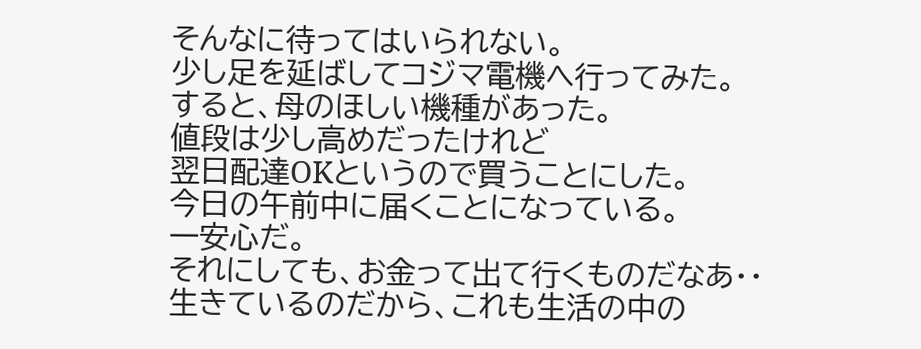そんなに待ってはいられない。
少し足を延ばしてコジマ電機へ行ってみた。
すると、母のほしい機種があった。
値段は少し高めだったけれど
翌日配達OKというので買うことにした。
今日の午前中に届くことになっている。
一安心だ。
それにしても、お金って出て行くものだなあ・・
生きているのだから、これも生活の中の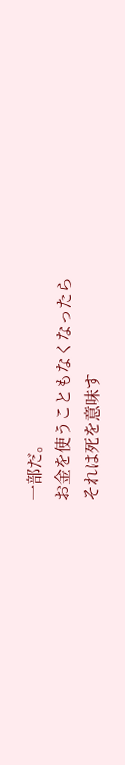一部だ。
お金を使うこともなくなったら
それは死を意味す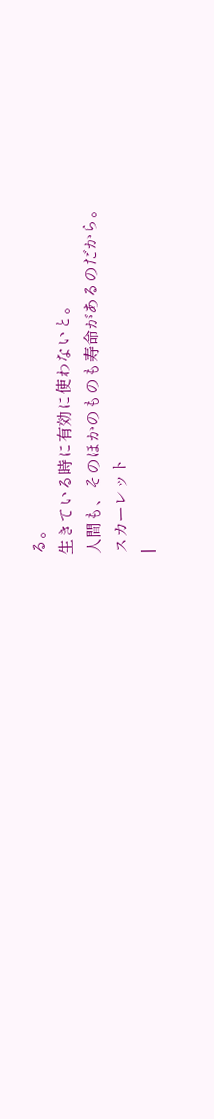る。
生きている時に有効に使わないと。
人間も、そのほかのものも寿命があるのだから。
スカーレット
|